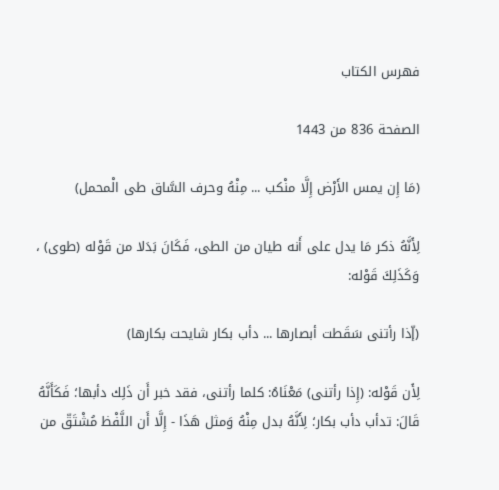فهرس الكتاب

الصفحة 836 من 1443

(مَا إِن يمس الأَرْض إِلَّا منْكب ... مِنْهُ وحرف السَّاق طى الْمحمل)

لِأَنَّهُ ذكر مَا يدل على أَنه طيان من الطى، فَكَانَ بَدَلا من قَوْله (طوى) ، وَكَذَلِكَ قَوْله:

(إّذا رأتنى سَقَطت أبصارها ... دأب بكار شايحت بكارها)

لِأَن قَوْله: (إِذا رأتنى) مَعْنَاهُ: كلما رأتنى، فقد خبر أَن ذَلِك دأبها؛ فَكَأَنَّهُ قَالَ: تدأب دأب بكار؛ لِأَنَّهُ بدل مِنْهُ وَمثل هَذَا - إِلَّا أَن اللَّفْظ مُشْتَقّ من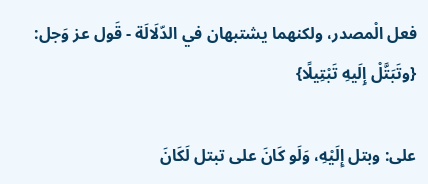فعل الْمصدر، ولكنهما يشتبهان في الدّلَالَة - قَول عز وَجل: {وتَبَتَّلْ إِلَيهِ تَبْتِيلًا}

على: وبتل إِلَيْهِ، وَلَو كَانَ على تبتل لَكَانَ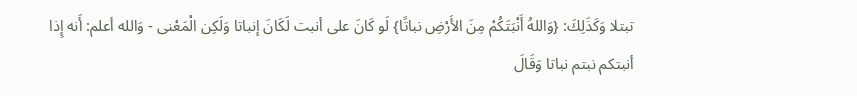تبتلا وَكَذَلِكَ: {وَاللهُ أَنْبَتَكُمْ مِنَ الأَرْضِ نباتًا} لَو كَانَ على أنبت لَكَانَ إنباتا وَلَكِن الْمَعْنى - وَالله أعلم: أَنه إِذا أنبتكم نبتم نباتا وَقَالَ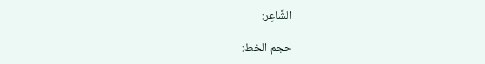الشَّاعِر:

حجم الخط: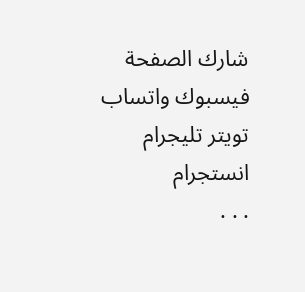شارك الصفحة
فيسبوك واتساب تويتر تليجرام انستجرام
. . .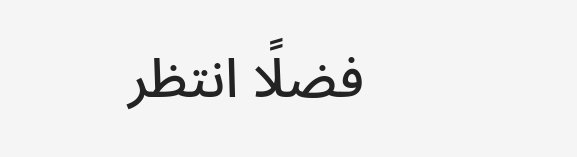فضلًا انتظر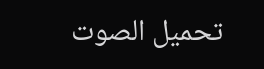تحميل الصوت